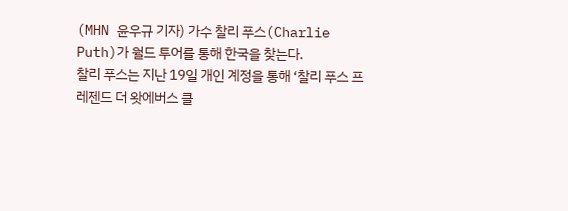(MHN 윤우규 기자) 가수 찰리 푸스(Charlie Puth)가 월드 투어를 통해 한국을 찾는다.
찰리 푸스는 지난 19일 개인 계정을 통해 ‘찰리 푸스 프레젠드 더 왓에버스 클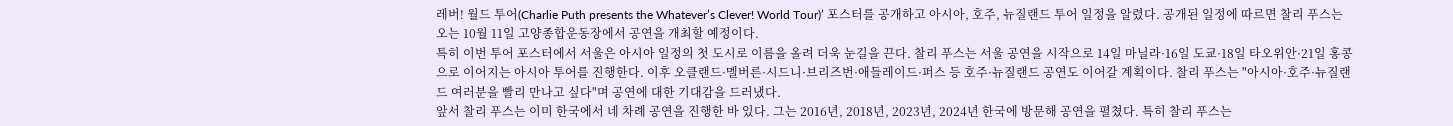레버! 월드 투어(Charlie Puth presents the Whatever’s Clever! World Tour)’ 포스터를 공개하고 아시아, 호주, 뉴질랜드 투어 일정을 알렸다. 공개된 일정에 따르면 찰리 푸스는 오는 10월 11일 고양종합운동장에서 공연을 개최할 예정이다.
특히 이번 투어 포스터에서 서울은 아시아 일정의 첫 도시로 이름을 올려 더욱 눈길을 끈다. 찰리 푸스는 서울 공연을 시작으로 14일 마닐라·16일 도쿄·18일 타오위안·21일 홍콩으로 이어지는 아시아 투어를 진행한다. 이후 오클랜드·멜버른·시드니·브리즈번·애들레이드·퍼스 등 호주·뉴질랜드 공연도 이어갈 계획이다. 찰리 푸스는 "아시아·호주·뉴질랜드 여러분을 빨리 만나고 싶다"며 공연에 대한 기대감을 드러냈다.
앞서 찰리 푸스는 이미 한국에서 네 차례 공연을 진행한 바 있다. 그는 2016년, 2018년, 2023년, 2024년 한국에 방문해 공연을 펼쳤다. 특히 찰리 푸스는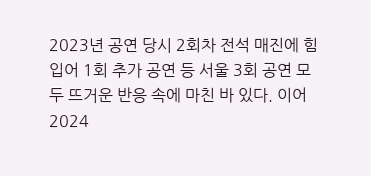2023년 공연 당시 2회차 전석 매진에 힘입어 1회 추가 공연 등 서울 3회 공연 모두 뜨거운 반응 속에 마친 바 있다. 이어 2024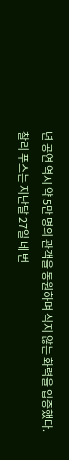년 공연 역시 약 5만 명의 관객을 동원하며 식지 않는 화력을 입증했다.
찰리 푸스는 지난달 27일 네 번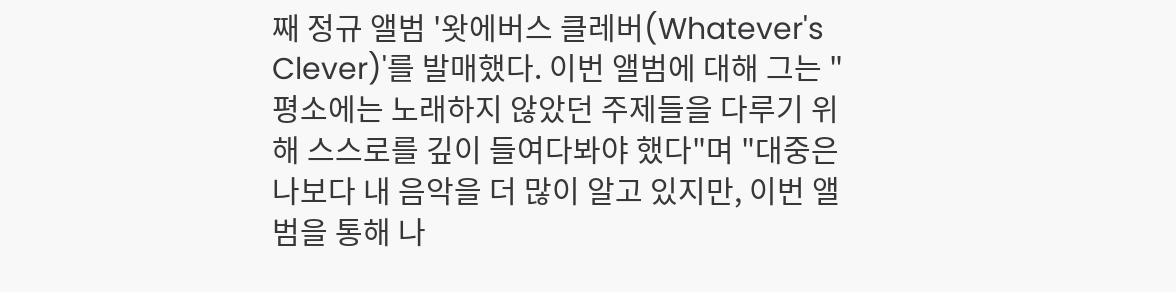째 정규 앨범 '왓에버스 클레버(Whatever's Clever)'를 발매했다. 이번 앨범에 대해 그는 "평소에는 노래하지 않았던 주제들을 다루기 위해 스스로를 깊이 들여다봐야 했다"며 "대중은 나보다 내 음악을 더 많이 알고 있지만, 이번 앨범을 통해 나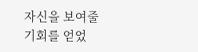자신을 보여줄 기회를 얻었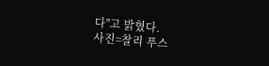다"고 밝혔다.
사진=찰리 푸스